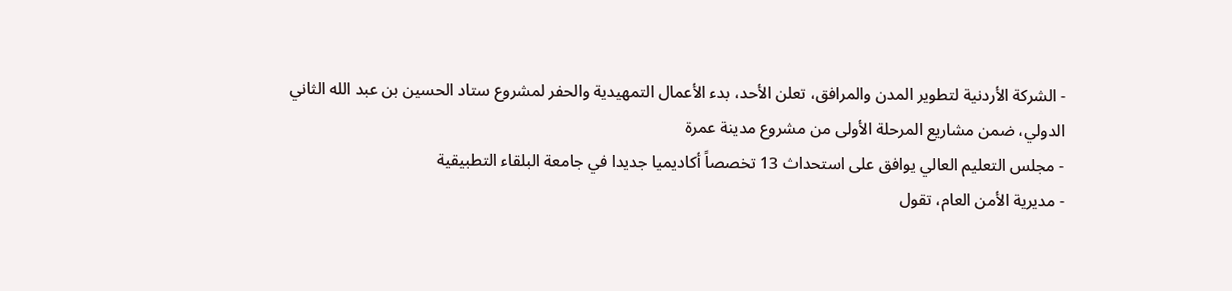- الشركة الأردنية لتطوير المدن والمرافق، تعلن الأحد، بدء الأعمال التمهيدية والحفر لمشروع ستاد الحسين بن عبد الله الثاني الدولي، ضمن مشاريع المرحلة الأولى من مشروع مدينة عمرة
- مجلس التعليم العالي يوافق على استحداث 13 تخصصاً أكاديميا جديدا في جامعة البلقاء التطبيقية
- مديرية الأمن العام، تقول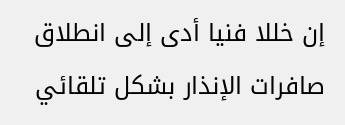إن خللا فنيا أدى إلى انطلاق صافرات الإنذار بشكل تلقائي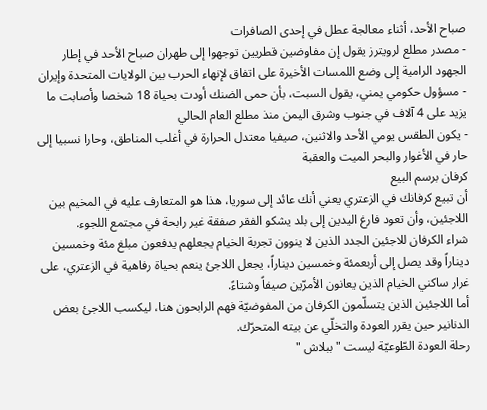صباح الأحد، أثناء معالجة عطل في إحدى الصافرات
- مصدر مطلع لرويترز يقول إن مفاوضين قطريين توجهوا إلى طهران صباح الأحد في إطار الجهود الرامية إلى وضع اللمسات الأخيرة على اتفاق لإنهاء الحرب بين الولايات المتحدة وإيران
- مسؤول حكومي يمني، يقول السبت، بأن حمى الضنك أودت بحياة 18 شخصا وأصابت ما يزيد على 4 آلاف في جنوب وشرق اليمن منذ مطلع العام الحالي
- يكون الطقس يومي الأحد والاثنين، صيفيا معتدل الحرارة في أغلب المناطق، وحارا نسبيا إلى حار في الأغوار والبحر الميت والعقبة
كرفان برسم البيع
أن تبيع كرفانك في الزعتري يعني أنك عائد إلى سوريا، هذا هو المتعارف عليه في المخيم بين اللاجئين، وأن تعود فارغ اليدين إلى بلد يشكو الفقر صفقة غير رابحة في مجتمع اللجوء.
شراء الكرفان للاجئين الجدد الذين لا ينوون تجربة الخيام يجعلهم يدفعون مبلغ مئة وخمسين ديناراً وقد يصل إلى أربعمئة وخمسين ديناراً، يجعل اللاجئ ينعم بحياة رفاهية في الزعتري، على غرار ساكني الخيام الذين يعانون الأمرّين صيفاً وشتاءً.
أما اللاجئين الذين يتسلّمون الكرفان من المفوضيّة فهم الرابحون هنا، ليكسب اللاجئ بعض الدنانير حين يقرر العودة والتخلّي عن بيته المتحرّك.
رحلة العودة الطّوعيّة ليست " ببلاش "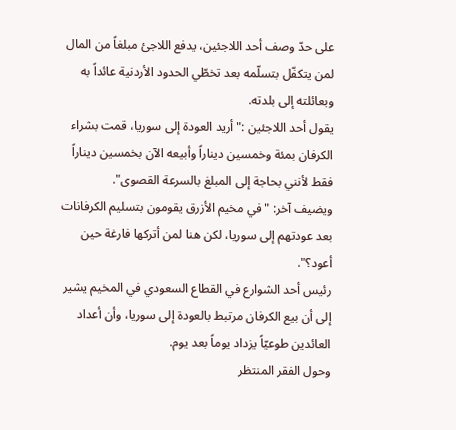على حدّ وصف أحد اللاجئين، يدفع اللاجئ مبلغاً من المال لمن يتكفّل بتسلّمه بعد تخطّي الحدود الأردنية عائداً به وبعائلته إلى بلدته.
يقول أحد اللاجئين :" أريد العودة إلى سوريا، قمت بشراء الكرفان بمئة وخمسين ديناراً وأبيعه الآن بخمسين ديناراً فقط لأنني بحاجة إلى المبلغ بالسرعة القصوى".
ويضيف آخر: " في مخيم الأزرق يقومون بتسليم الكرفانات بعد عودتهم إلى سوريا، لكن هنا لمن أتركها فارغة حين أعود؟".
رئيس أحد الشوارع في القطاع السعودي في المخيم يشير إلى أن بيع الكرفان مرتبط بالعودة إلى سوريا، وأن أعداد العائدين طوعيّاً يزداد يوماً بعد يوم.
وحول الفقر المنتظر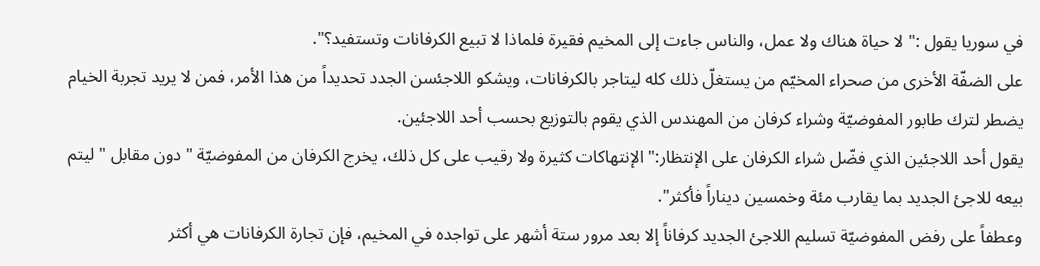في سوريا يقول :" لا حياة هناك ولا عمل، والناس جاءت إلى المخيم فقيرة فلماذا لا تبيع الكرفانات وتستفيد؟".
على الضفّة الأخرى من صحراء المخيّم من يستغلّ ذلك كله ليتاجر بالكرفانات، ويشكو اللاجئسن الجدد تحديداً من هذا الأمر، فمن لا يريد تجربة الخيام يضطر لترك طابور المفوضيّة وشراء كرفان من المهندس الذي يقوم بالتوزيع بحسب أحد اللاجئين.
يقول أحد اللاجئين الذي فضّل شراء الكرفان على الإنتظار:" الإنتهاكات كثيرة ولا رقيب على كل ذلك، يخرج الكرفان من المفوضيّة " دون مقابل " ليتم بيعه للاجئ الجديد بما يقارب مئة وخمسين ديناراً فأكثر".
وعطفاً على رفض المفوضيّة تسليم اللاجئ الجديد كرفاناً إلا بعد مرور ستة أشهر على تواجده في المخيم، فإن تجارة الكرفانات هي أكثر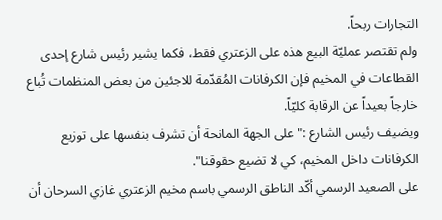التجارات ربحاً.
ولم تقتصر عمليّة البيع هذه على الزعتري فقط، فكما يشير رئيس شارع إحدى القطاعات في المخيم فإن الكرفانات المُقدّمة للاجئين من بعض المنظمات تُباع خارجاً بعيداً عن الرقابة كليّاً.
ويضيف رئيس الشارع :" على الجهة المانحة أن تشرف بنفسها على توزيع الكرفانات داخل المخيم، كي لا تضيع حقوقنا".
على الصعيد الرسمي أكّد الناطق الرسمي باسم مخيم الزعتري غازي السرحان أن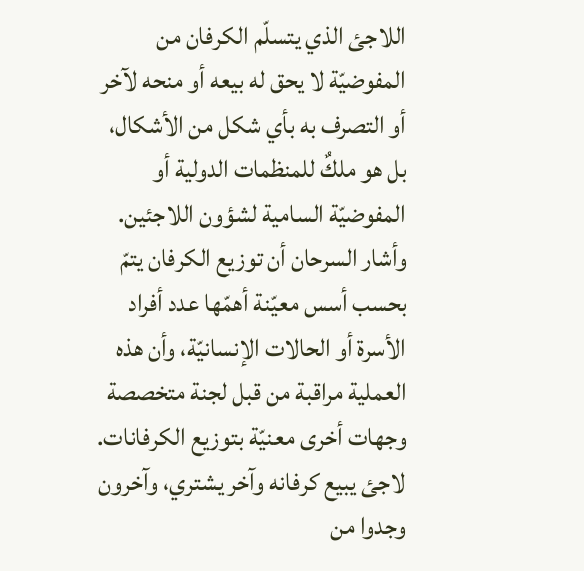اللاجئ الذي يتسلّم الكرفان من المفوضيّة لا يحق له بيعه أو منحه لآخر أو التصرف به بأي شكل من الأشكال، بل هو ملكٌ للمنظمات الدولية أو المفوضيّة السامية لشؤون اللاجئين.
وأشار السرحان أن توزيع الكرفان يتمّ بحسب أسس معيّنة أهمّها عدد أفراد الأسرة أو الحالات الإنسانيّة، وأن هذه العملية مراقبة من قبل لجنة متخصصة وجهات أخرى معنيّة بتوزيع الكرفانات.
لاجئ يبيع كرفانه وآخر يشتري، وآخرون وجدوا من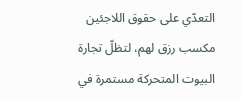التعدّي على حقوق اللاجئين مكسب رزق لهم، لتظلّ تجارة البيوت المتحركة مستمرة في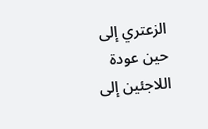الزعتري إلى حين عودة اللاجئين إلى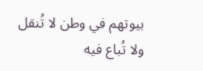بيوتهم في وطن لا تُنقل ولا تُباع فيه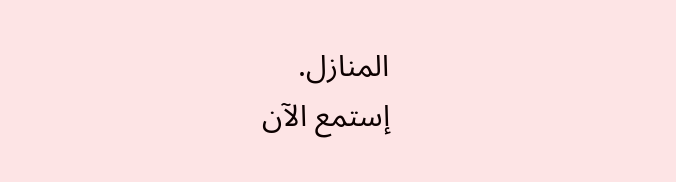المنازل.
إستمع الآن